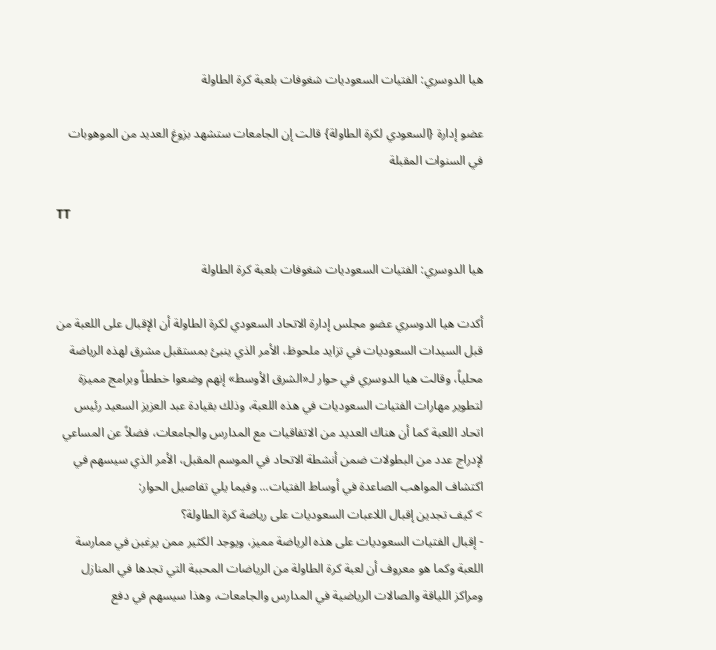هيا الدوسري: الفتيات السعوديات شغوفات بلعبة كرة الطاولة

عضو إدارة {السعودي لكرة الطاولة} قالت إن الجامعات ستشهد بزوغ العديد من الموهوبات في السنوات المقبلة

TT

هيا الدوسري: الفتيات السعوديات شغوفات بلعبة كرة الطاولة

أكدت هيا الدوسري عضو مجلس إدارة الاتحاد السعودي لكرة الطاولة أن الإقبال على اللعبة من قبل السيدات السعوديات في تزايد ملحوظ، الأمر الذي ينبئ بمستقبل مشرق لهذه الرياضة محلياً، وقالت هيا الدوسري في حوار لـ«الشرق الأوسط» إنهم وضعوا خططاً وبرامج مميزة لتطوير مهارات الفتيات السعوديات في هذه اللعبة، وذلك بقيادة عبد العزيز السعيد رئيس اتحاد اللعبة كما أن هناك العديد من الاتفاقيات مع المدارس والجامعات، فضلاً عن المساعي لإدراج عدد من البطولات ضمن أنشطة الاتحاد في الموسم المقبل، الأمر الذي سيسهم في اكتشاف المواهب الصاعدة في أوساط الفتيات... وفيما يلي تفاصيل الحوار:
> كيف تجدين إقبال اللاعبات السعوديات على رياضة كرة الطاولة؟
- إقبال الفتيات السعوديات على هذه الرياضة مميز، ويوجد الكثير ممن يرغبن في ممارسة اللعبة وكما هو معروف أن لعبة كرة الطاولة من الرياضات المحببة التي تجدها في المنازل ومراكز اللياقة والصالات الرياضية في المدارس والجامعات، وهذا سيسهم في دفع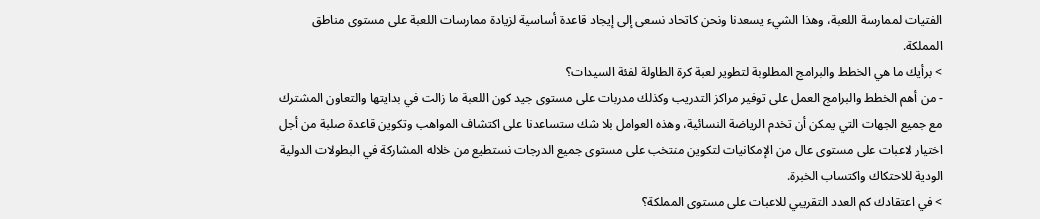الفتيات لممارسة اللعبة، وهذا الشيء يسعدنا ونحن كاتحاد نسعى إلى إيجاد قاعدة أساسية لزيادة ممارسات اللعبة على مستوى مناطق المملكة.
> برأيك ما هي الخطط والبرامج المطلوبة لتطوير لعبة كرة الطاولة لفئة السيدات؟
- من أهم الخطط والبرامج العمل على توفير مراكز التدريب وكذلك مدربات على مستوى جيد كون اللعبة ما زالت في بدايتها والتعاون المشترك مع جميع الجهات التي يمكن أن تخدم الرياضة النسائية، وهذه العوامل بلا شك ستساعدنا على اكتشاف المواهب وتكوين قاعدة صلبة من أجل اختيار لاعبات على مستوى عال من الإمكانيات لتكوين منتخب على مستوى جميع الدرجات نستطيع من خلاله المشاركة في البطولات الدولية الودية للاحتكاك واكتساب الخبرة.
> في اعتقادك كم العدد التقريبي للاعبات على مستوى المملكة؟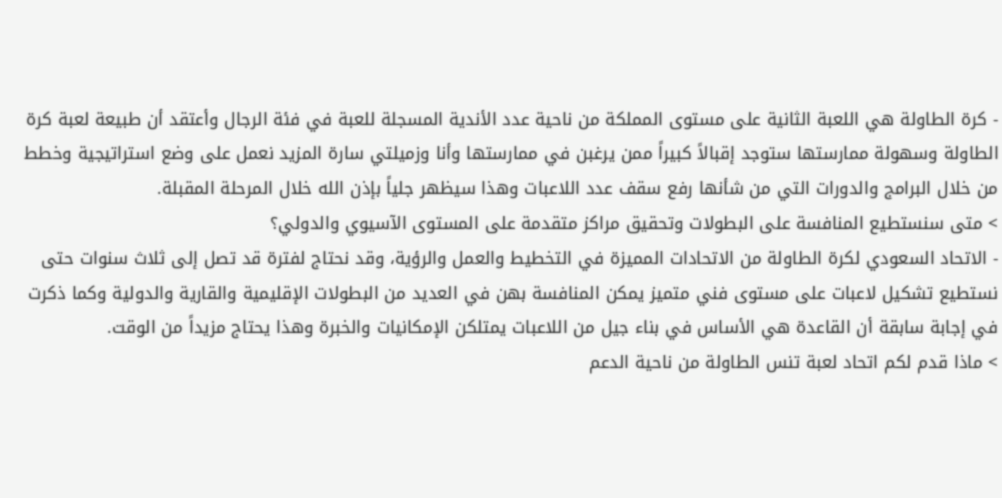- كرة الطاولة هي اللعبة الثانية على مستوى المملكة من ناحية عدد الأندية المسجلة للعبة في فئة الرجال وأعتقد أن طبيعة لعبة كرة الطاولة وسهولة ممارستها ستوجد إقبالاً كبيراً ممن يرغبن في ممارستها وأنا وزميلتي سارة المزيد نعمل على وضع استراتيجية وخطط من خلال البرامج والدورات التي من شأنها رفع سقف عدد اللاعبات وهذا سيظهر جلياً بإذن الله خلال المرحلة المقبلة.
> متى سنستطيع المنافسة على البطولات وتحقيق مراكز متقدمة على المستوى الآسيوي والدولي؟
- الاتحاد السعودي لكرة الطاولة من الاتحادات المميزة في التخطيط والعمل والرؤية، وقد نحتاج لفترة قد تصل إلى ثلاث سنوات حتى نستطيع تشكيل لاعبات على مستوى فني متميز يمكن المنافسة بهن في العديد من البطولات الإقليمية والقارية والدولية وكما ذكرت في إجابة سابقة أن القاعدة هي الأساس في بناء جيل من اللاعبات يمتلكن الإمكانيات والخبرة وهذا يحتاج مزيداً من الوقت.
> ماذا قدم لكم اتحاد لعبة تنس الطاولة من ناحية الدعم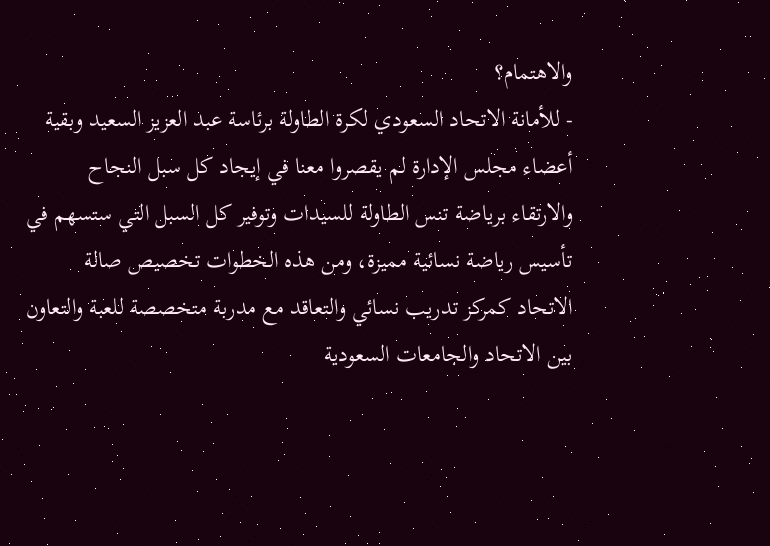والاهتمام؟
- للأمانة الاتحاد السعودي لكرة الطاولة برئاسة عبد العزيز السعيد وبقية أعضاء مجلس الإدارة لم يقصروا معنا في إيجاد كل سبل النجاح والارتقاء برياضة تنس الطاولة للسيدات وتوفير كل السبل التي ستسهم في تأسيس رياضة نسائية مميزة، ومن هذه الخطوات تخصيص صالة الاتحاد كمركز تدريب نسائي والتعاقد مع مدربة متخصصة للعبة والتعاون بين الاتحاد والجامعات السعودية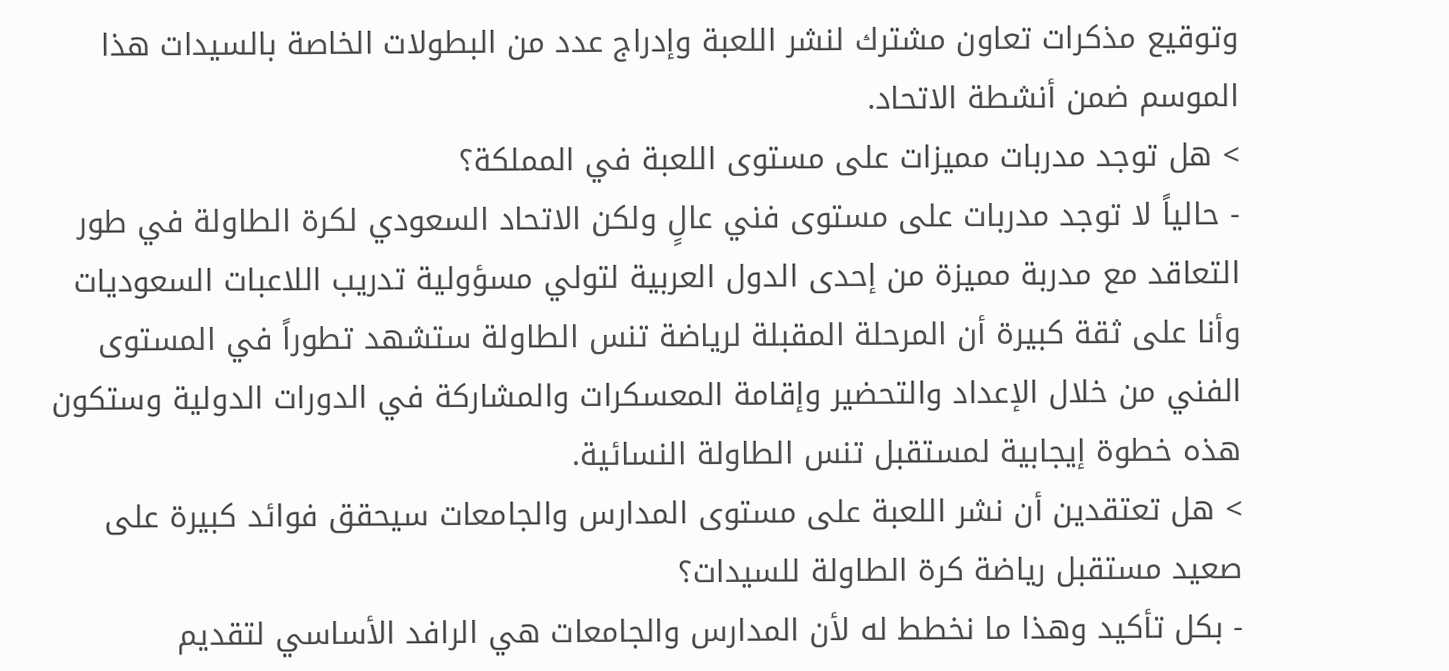وتوقيع مذكرات تعاون مشترك لنشر اللعبة وإدراج عدد من البطولات الخاصة بالسيدات هذا الموسم ضمن أنشطة الاتحاد.
> هل توجد مدربات مميزات على مستوى اللعبة في المملكة؟
- حالياً لا توجد مدربات على مستوى فني عالٍ ولكن الاتحاد السعودي لكرة الطاولة في طور التعاقد مع مدربة مميزة من إحدى الدول العربية لتولي مسؤولية تدريب اللاعبات السعوديات وأنا على ثقة كبيرة أن المرحلة المقبلة لرياضة تنس الطاولة ستشهد تطوراً في المستوى الفني من خلال الإعداد والتحضير وإقامة المعسكرات والمشاركة في الدورات الدولية وستكون هذه خطوة إيجابية لمستقبل تنس الطاولة النسائية.
> هل تعتقدين أن نشر اللعبة على مستوى المدارس والجامعات سيحقق فوائد كبيرة على صعيد مستقبل رياضة كرة الطاولة للسيدات؟
- بكل تأكيد وهذا ما نخطط له لأن المدارس والجامعات هي الرافد الأساسي لتقديم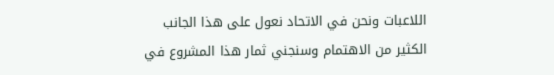اللاعبات ونحن في الاتحاد نعول على هذا الجانب الكثير من الاهتمام وسنجني ثمار هذا المشروع في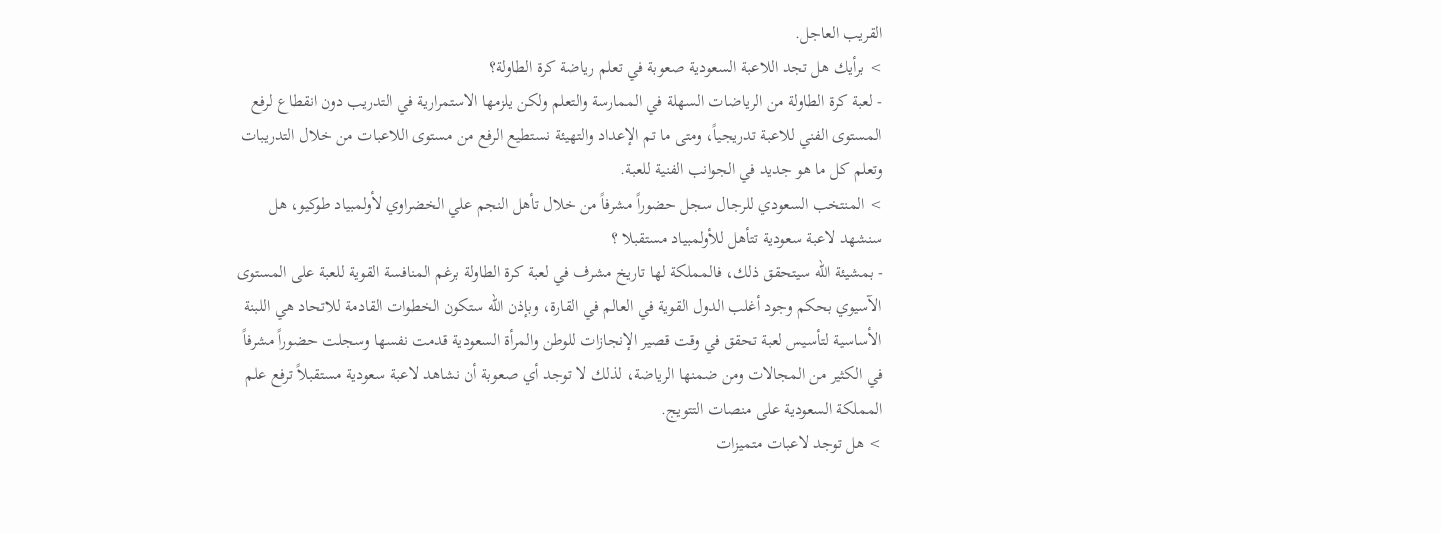القريب العاجل.
> برأيك هل تجد اللاعبة السعودية صعوبة في تعلم رياضة كرة الطاولة؟
- لعبة كرة الطاولة من الرياضات السهلة في الممارسة والتعلم ولكن يلزمها الاستمرارية في التدريب دون انقطاع لرفع المستوى الفني للاعبة تدريجياً، ومتى ما تم الإعداد والتهيئة نستطيع الرفع من مستوى اللاعبات من خلال التدريبات وتعلم كل ما هو جديد في الجوانب الفنية للعبة.
> المنتخب السعودي للرجال سجل حضوراً مشرفاً من خلال تأهل النجم علي الخضراوي لأولمبياد طوكيو، هل سنشهد لاعبة سعودية تتأهل للأولمبياد مستقبلا ؟
- بمشيئة الله سيتحقق ذلك، فالمملكة لها تاريخ مشرف في لعبة كرة الطاولة برغم المنافسة القوية للعبة على المستوى الآسيوي بحكم وجود أغلب الدول القوية في العالم في القارة، وبإذن الله ستكون الخطوات القادمة للاتحاد هي اللبنة الأساسية لتأسيس لعبة تحقق في وقت قصير الإنجازات للوطن والمرأة السعودية قدمت نفسها وسجلت حضوراً مشرفاً في الكثير من المجالات ومن ضمنها الرياضة، لذلك لا توجد أي صعوبة أن نشاهد لاعبة سعودية مستقبلاً ترفع علم المملكة السعودية على منصات التتويج.
> هل توجد لاعبات متميزات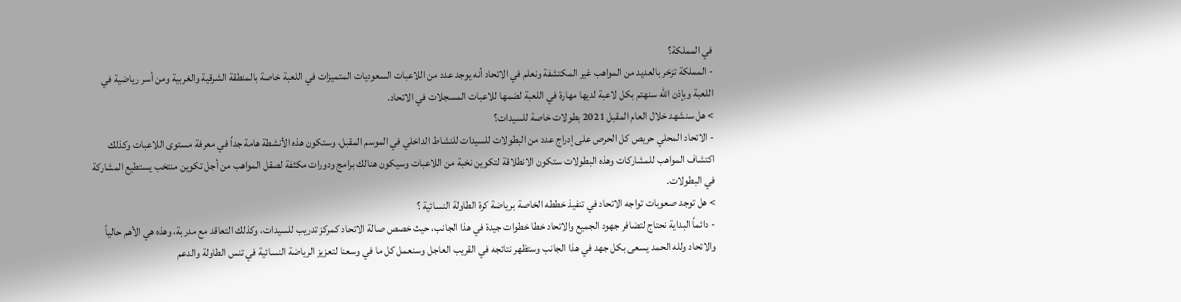في المملكة؟
- المملكة تزخر بالعديد من المواهب غير المكتشفة ونعلم في الاتحاد أنه يوجد عدد من اللاعبات السعوديات المتميزات في اللعبة خاصة بالمنطقة الشرقية والغربية ومن أسر رياضية في اللعبة وبإذن الله سنهتم بكل لاعبة لديها مهارة في اللعبة لضمها للاعبات المسجلات في الاتحاد.
> هل سنشهد خلال العام المقبل 2021 بطولات خاصة للسيدات؟
- الاتحاد المحلي حريص كل الحرص على إدراج عدد من البطولات للسيدات للنشاط الداخلي في الموسم المقبل، وستكون هذه الأنشطة هامة جداً في معرفة مستوى اللاعبات وكذلك اكتشاف المواهب للمشاركات وهذه البطولات ستكون الانطلاقة لتكوين نخبة من اللاعبات وسيكون هنالك برامج ودورات مكثفة لصقل المواهب من أجل تكوين منتخب يستطيع المشاركة في البطولات.
> هل توجد صعوبات تواجه الاتحاد في تنفيذ خططه الخاصة برياضة كرة الطاولة النسائية ؟
- دائماً البداية نحتاج لتضافر جهود الجميع والاتحاد خطا خطوات جيدة في هذا الجانب، حيث خصص صالة الاتحاد كمركز تدريب للسيدات، وكذلك التعاقد مع مدربة، وهذه هي الأهم حالياً والاتحاد ولله الحمد يسعى بكل جهد في هذا الجانب وستظهر نتائجه في القريب العاجل وسنعمل كل ما في وسعنا لتعزيز الرياضة النسائية في تنس الطاولة والدعم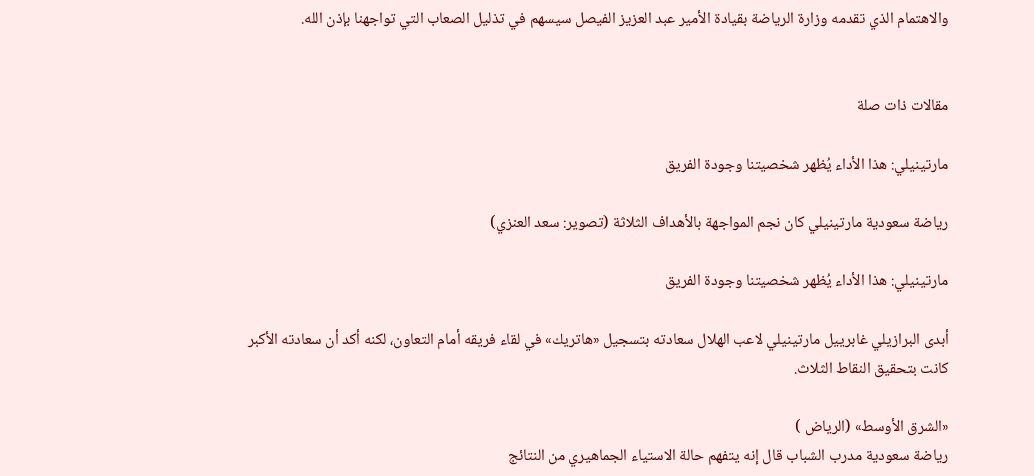والاهتمام الذي تقدمه وزارة الرياضة بقيادة الأمير عبد العزيز الفيصل سيسهم في تذليل الصعاب التي تواجهنا بإذن الله.


مقالات ذات صلة

مارتينيلي: هذا الأداء يُظهر شخصيتنا وجودة الفريق

رياضة سعودية مارتينيلي كان نجم المواجهة بالأهداف الثلاثة (تصوير: سعد العنزي)

مارتينيلي: هذا الأداء يُظهر شخصيتنا وجودة الفريق

أبدى البرازيلي غابرييل مارتينيلي لاعب الهلال سعادته بتسجيل «هاتريك» في لقاء فريقه أمام التعاون، لكنه أكد أن سعادته الأكبر كانت بتحقيق النقاط الثلاث.

«الشرق الأوسط» (الرياض )
رياضة سعودية مدرب الشباب قال إنه يتفهم حالة الاستياء الجماهيري من النتائج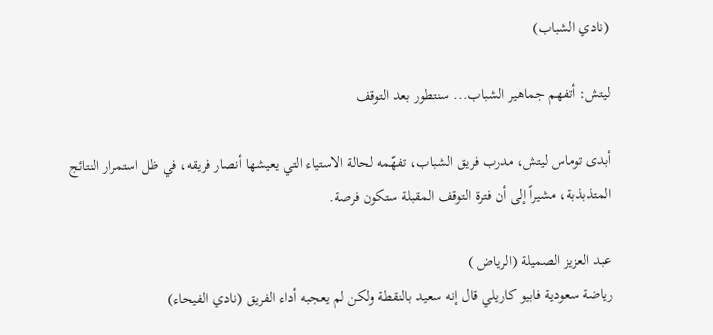(نادي الشباب)

ليتش: أتفهم جماهير الشباب... سنتطور بعد التوقف

أبدى توماس ليتش، مدرب فريق الشباب، تفهّمه لحالة الاستياء التي يعيشها أنصار فريقه، في ظل استمرار النتائج المتذبذبة، مشيراً إلى أن فترة التوقف المقبلة ستكون فرصة.

عبد العزيز الصميلة (الرياض )
رياضة سعودية فابيو كاريلي قال إنه سعيد بالنقطة ولكن لم يعجبه أداء الفريق (نادي الفيحاء)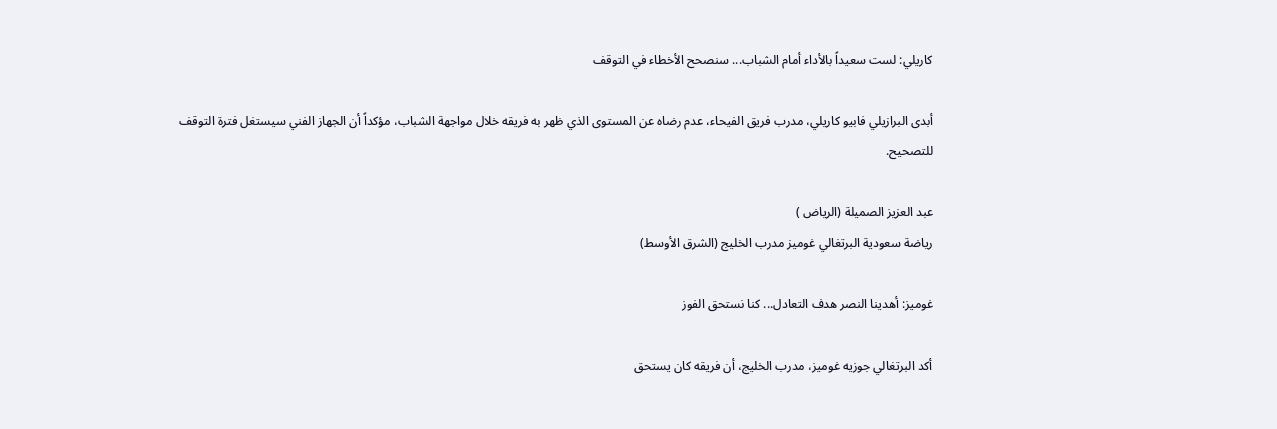كاريلي: لست سعيداً بالأداء أمام الشباب... سنصحح الأخطاء في التوقف

أبدى البرازيلي فابيو كاريلي، مدرب فريق الفيحاء، عدم رضاه عن المستوى الذي ظهر به فريقه خلال مواجهة الشباب، مؤكداً أن الجهاز الفني سيستغل فترة التوقف للتصحيح.

عبد العزيز الصميلة (الرياض )
رياضة سعودية البرتغالي غوميز مدرب الخليج (الشرق الأوسط)

غوميز: أهدينا النصر هدف التعادل... كنا نستحق الفوز

أكد البرتغالي جوزيه غوميز، مدرب الخليج، أن فريقه كان يستحق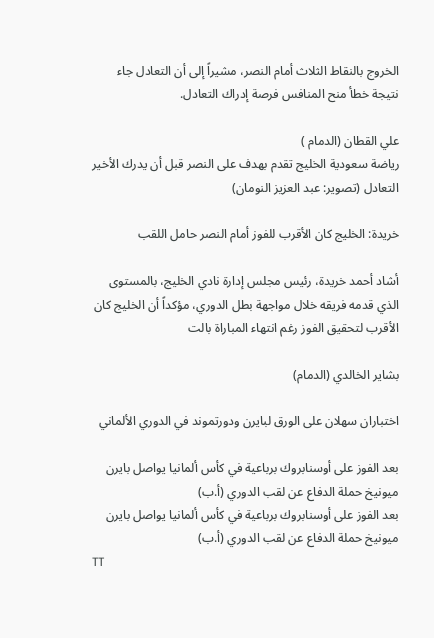الخروج بالنقاط الثلاث أمام النصر، مشيراً إلى أن التعادل جاء نتيجة خطأ منح المنافس فرصة إدراك التعادل.

علي القطان (الدمام )
رياضة سعودية الخليج تقدم بهدف على النصر قبل أن يدرك الأخير التعادل (تصوير: عبد العزيز النومان)

خريدة: الخليج كان الأقرب للفوز أمام النصر حامل اللقب

أشاد أحمد خريدة، رئيس مجلس إدارة نادي الخليج، بالمستوى الذي قدمه فريقه خلال مواجهة بطل الدوري، مؤكداً أن الخليج كان الأقرب لتحقيق الفوز رغم انتهاء المباراة بالت

بشاير الخالدي (الدمام)

اختباران سهلان على الورق لبايرن ودورتموند في الدوري الألماني

بعد الفوز على أوسنابروك برباعية في كأس ألمانيا يواصل بايرن ميونيخ حملة الدفاع عن لقب الدوري (أ.ب)
بعد الفوز على أوسنابروك برباعية في كأس ألمانيا يواصل بايرن ميونيخ حملة الدفاع عن لقب الدوري (أ.ب)
TT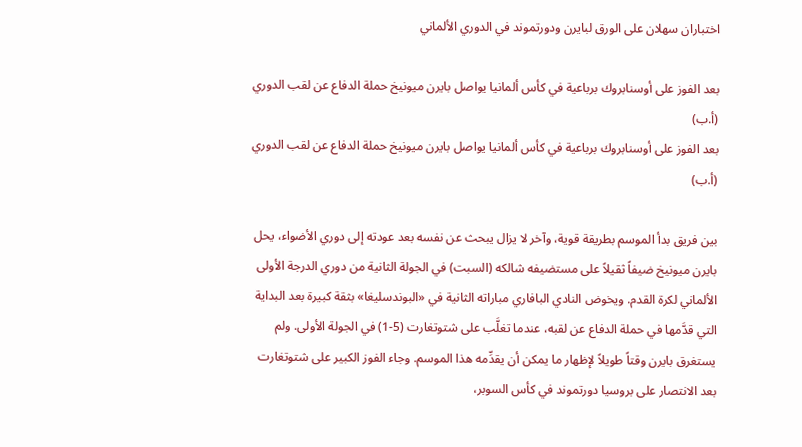اختباران سهلان على الورق لبايرن ودورتموند في الدوري الألماني

بعد الفوز على أوسنابروك برباعية في كأس ألمانيا يواصل بايرن ميونيخ حملة الدفاع عن لقب الدوري (أ.ب)
بعد الفوز على أوسنابروك برباعية في كأس ألمانيا يواصل بايرن ميونيخ حملة الدفاع عن لقب الدوري (أ.ب)

بين فريق بدأ الموسم بطريقة قوية، وآخر لا يزال يبحث عن نفسه بعد عودته إلى دوري الأضواء، يحل بايرن ميونيخ ضيفاً ثقيلاً على مستضيفه شالكه (السبت) في الجولة الثانية من دوري الدرجة الأولى الألماني لكرة القدم. ويخوض النادي البافاري مباراته الثانية في «البوندسليغا» بثقة كبيرة بعد البداية التي قدَّمها في حملة الدفاع عن لقبه، عندما تغلَّب على شتوتغارت (5-1) في الجولة الأولى. ولم يستغرق بايرن وقتاً طويلاً لإظهار ما يمكن أن يقدِّمه هذا الموسم. وجاء الفوز الكبير على شتوتغارت بعد الانتصار على بروسيا دورتموند في كأس السوبر،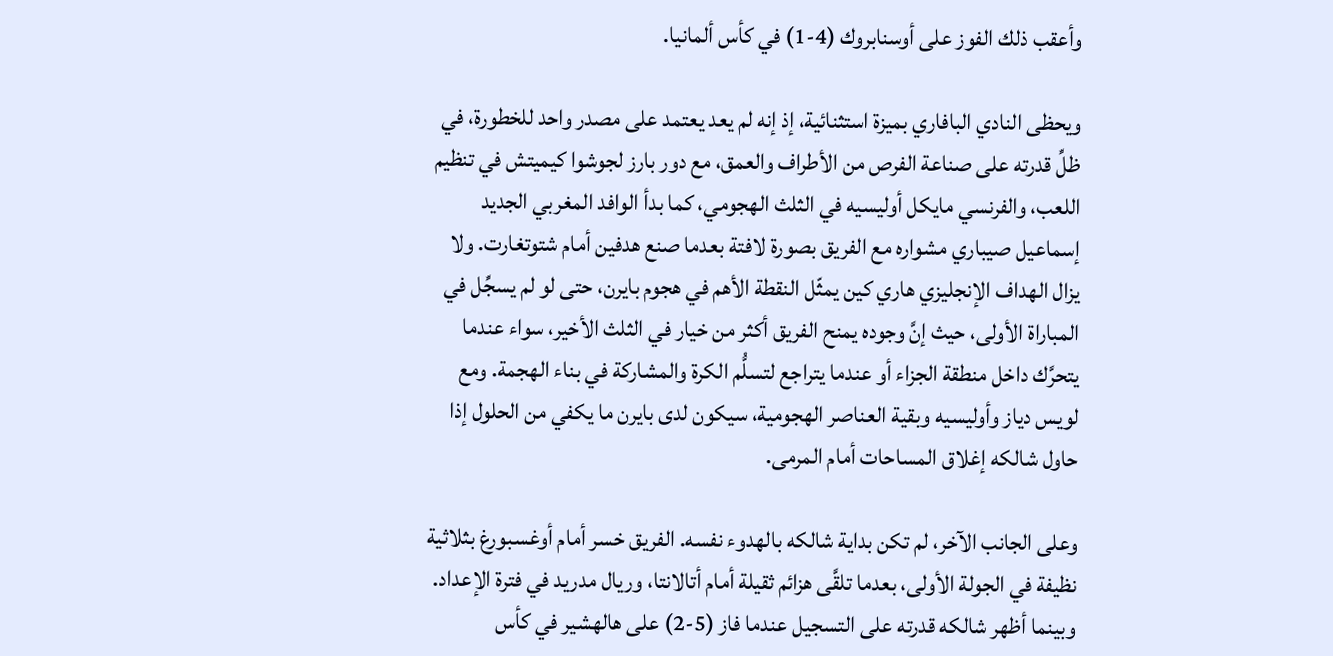وأعقب ذلك الفوز على أوسنابروك (4-1) في كأس ألمانيا.

ويحظى النادي البافاري بميزة استثنائية، إذ إنه لم يعد يعتمد على مصدر واحد للخطورة، في ظلِّ قدرته على صناعة الفرص من الأطراف والعمق، مع دور بارز لجوشوا كيميتش في تنظيم اللعب، والفرنسي مايكل أوليسيه في الثلث الهجومي، كما بدأ الوافد المغربي الجديد إسماعيل صيباري مشواره مع الفريق بصورة لافتة بعدما صنع هدفين أمام شتوتغارت. ولا يزال الهداف الإنجليزي هاري كين يمثّل النقطة الأهم في هجوم بايرن، حتى لو لم يسجِّل في المباراة الأولى، حيث إنَّ وجوده يمنح الفريق أكثر من خيار في الثلث الأخير، سواء عندما يتحرَّك داخل منطقة الجزاء أو عندما يتراجع لتسلُّم الكرة والمشاركة في بناء الهجمة. ومع لويس دياز وأوليسيه وبقية العناصر الهجومية، سيكون لدى بايرن ما يكفي من الحلول إذا حاول شالكه إغلاق المساحات أمام المرمى.

وعلى الجانب الآخر، لم تكن بداية شالكه بالهدوء نفسه. الفريق خسر أمام أوغسبورغ بثلاثية نظيفة في الجولة الأولى، بعدما تلقَّى هزائم ثقيلة أمام أتالانتا، وريال مدريد في فترة الإعداد. وبينما أظهر شالكه قدرته على التسجيل عندما فاز (5-2) على هالهشير في كأس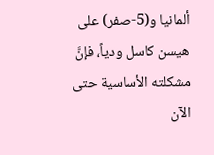ألمانيا و(5-صفر) على هيسن كاسل ودياً، فإنَّ مشكلته الأساسية حتى الآن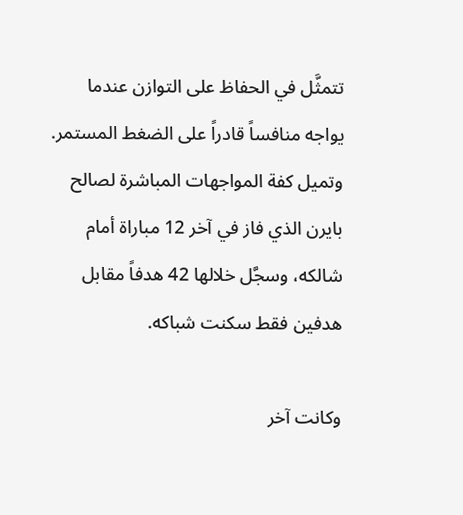تتمثَّل في الحفاظ على التوازن عندما يواجه منافساً قادراً على الضغط المستمر. وتميل كفة المواجهات المباشرة لصالح بايرن الذي فاز في آخر 12 مباراة أمام شالكه، وسجَّل خلالها 42 هدفاً مقابل هدفين فقط سكنت شباكه.

وكانت آخر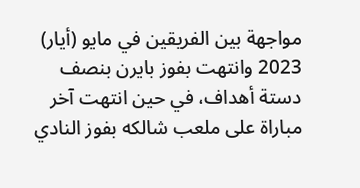مواجهة بين الفريقين في مايو (أيار) 2023 وانتهت بفوز بايرن بنصف دستة أهداف، في حين انتهت آخر مباراة على ملعب شالكه بفوز النادي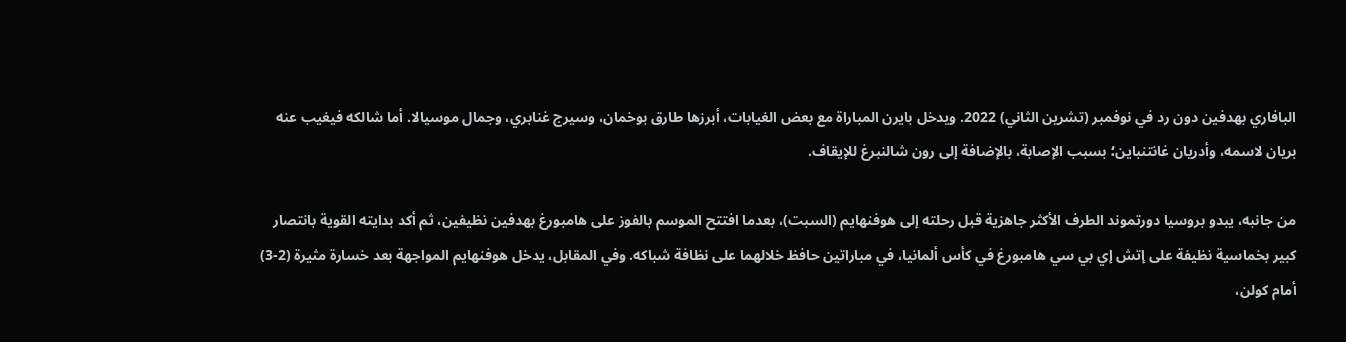البافاري بهدفين دون رد في نوفمبر (تشرين الثاني) 2022. ويدخل بايرن المباراة مع بعض الغيابات، أبرزها طارق بوخمان، وسيرج غنابري، وجمال موسيالا. أما شالكه فيغيب عنه بريان لاسمه، وأدريان غانتنباين؛ بسبب الإصابة، بالإضافة إلى رون شالنبرغ للإيقاف.

من جانبه، يبدو بروسيا دورتموند الطرف الأكثر جاهزية قبل رحلته إلى هوفنهايم (السبت)، بعدما افتتح الموسم بالفوز على هامبورغ بهدفين نظيفين، ثم أكد بدايته القوية بانتصار كبير بخماسية نظيفة على إتش إي بي سي هامبورغ في كأس ألمانيا، في مباراتين حافظ خلالهما على نظافة شباكه. وفي المقابل، يدخل هوفنهايم المواجهة بعد خسارة مثيرة (2-3) أمام كولن،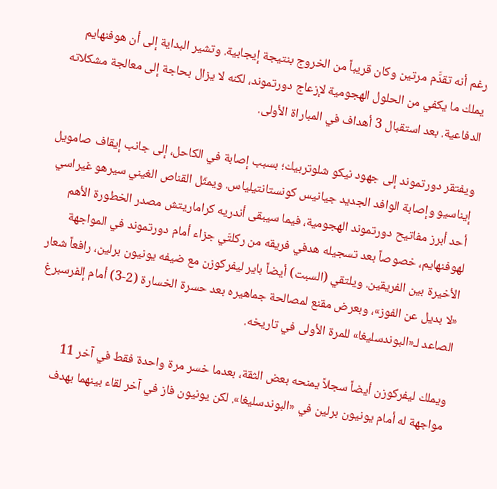رغم أنه تقدَّم مرتين وكان قريباً من الخروج بنتيجة إيجابية. وتشير البداية إلى أن هوفنهايم يملك ما يكفي من الحلول الهجومية لإزعاج دورتموند، لكنه لا يزال بحاجة إلى معالجة مشكلاته الدفاعية. بعد استقبال 3 أهداف في المباراة الأولى.

ويفتقر دورتموند إلى جهود نيكو شلوتربيك؛ بسبب إصابة في الكاحل، إلى جانب إيقاف صامويل إيناسيو وإصابة الوافد الجديد جيانيس كونستانتيلياس. ويمثّل القناص الغيني سيرهو غيراسي أحد أبرز مفاتيح دورتموند الهجومية، فيما سيبقى أندريه كراماريتش مصدر الخطورة الأهم لهوفنهايم، خصوصاً بعد تسجيله هدفي فريقه من ركلتَي جزاء أمام دورتموند في المواجهة الأخيرة بين الفريقين. ويلتقي (السبت) أيضاً باير ليفركوزن مع ضيفه يونيون برلين، رافعاً شعار «لا بديل عن الفوز»، وبعرض مقنع لمصالحة جماهيره بعد حسرة الخسارة (2-3) أمام إلفرسبرغ الصاعد لـ«البوندسليغا» للمرة الأولى في تاريخه.

ويملك ليفركوزن أيضاً سجلاً يمنحه بعض الثقة، بعدما خسر مرة واحدة فقط في آخر 11 مواجهة له أمام يونيون برلين في «البوندسليغا». لكن يونيون فاز في آخر لقاء بينهما بهدف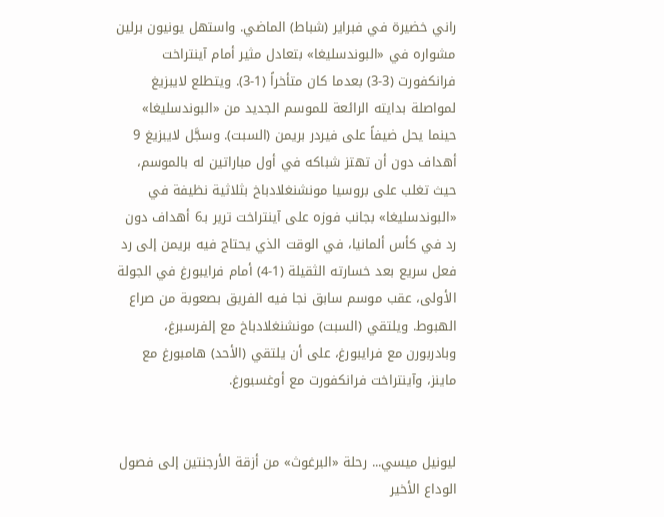راني خضيرة في فبراير (شباط) الماضي. واستهل يونيون برلين مشواره في «البوندسليغا» بتعادل مثير أمام آينتراخت فرانكفورت (3-3) بعدما كان متأخراً (1-3). ويتطلع لايبزيغ لمواصلة بدايته الرائعة للموسم الجديد من «البوندسليغا» حينما يحل ضيفاً على فيردر بريمن (السبت). وسجَّل لايبزيغ 9 أهداف دون أن تهتز شباكه في أول مباراتين له بالموسم، حيث تغلب على بروسيا مونشنغلادباخ بثلاثية نظيفة في «البوندسليغا» بجانب فوزه على آينتراخت ترير بـ6 أهداف دون رد في كأس ألمانيا، في الوقت الذي يحتاج فيه بريمن إلى رد فعل سريع بعد خسارته الثقيلة (1-4) أمام فرايبورغ في الجولة الأولى، عقب موسم سابق نجا فيه الفريق بصعوبة من صراع الهبوط. ويلتقي (السبت) مونشنغلادباخ مع إلفرسبرغ، وبادربورن مع فرايبورغ، على أن يلتقي (الأحد) هامبورغ مع ماينز، وآينتراخت فرانكفورت مع أوغسبورغ.


ليونيل ميسي... رحلة «البرغوث» من أزقة الأرجنتين إلى فصول الوداع الأخير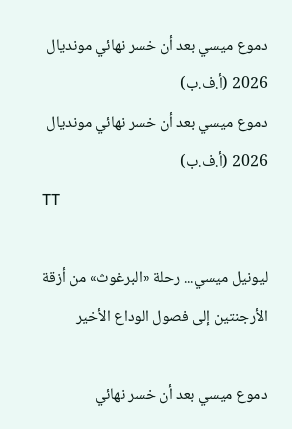دموع ميسي بعد أن خسر نهائي مونديال 2026 (أ.ف.ب)
دموع ميسي بعد أن خسر نهائي مونديال 2026 (أ.ف.ب)
TT

ليونيل ميسي... رحلة «البرغوث» من أزقة الأرجنتين إلى فصول الوداع الأخير

دموع ميسي بعد أن خسر نهائي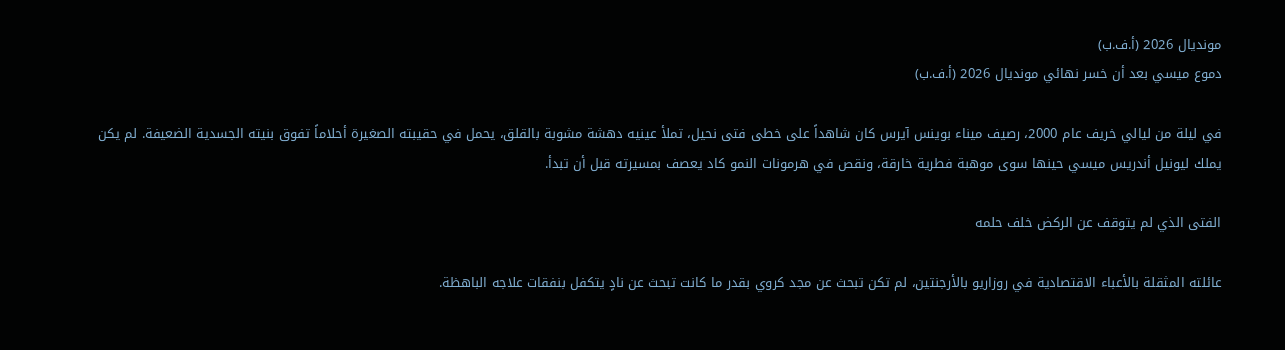مونديال 2026 (أ.ف.ب)
دموع ميسي بعد أن خسر نهائي مونديال 2026 (أ.ف.ب)

في ليلة من ليالي خريف عام 2000، رصيف ميناء بوينس آيرس كان شاهداً على خطى فتى نحيل، تملأ عينيه دهشة مشوبة بالقلق، يحمل في حقيبته الصغيرة أحلاماً تفوق بنيته الجسدية الضعيفة. لم يكن يملك ليونيل أندريس ميسي حينها سوى موهبة فطرية خارقة، ونقص في هرمونات النمو كاد يعصف بمسيرته قبل أن تبدأ.

الفتى الذي لم يتوقف عن الركض خلف حلمه

عائلته المثقلة بالأعباء الاقتصادية في روزاريو بالأرجنتين، لم تكن تبحث عن مجد كروي بقدر ما كانت تبحث عن نادٍ يتكفل بنفقات علاجه الباهظة.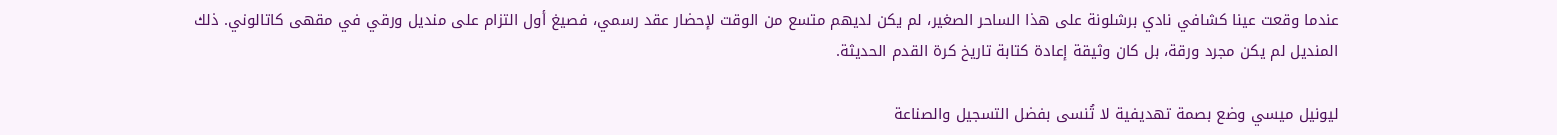عندما وقعت عينا كشافي نادي برشلونة على هذا الساحر الصغير، لم يكن لديهم متسع من الوقت لإحضار عقد رسمي، فصيغ أول التزام على منديل ورقي في مقهى كاتالوني. ذلك المنديل لم يكن مجرد ورقة، بل كان وثيقة إعادة كتابة تاريخ كرة القدم الحديثة.

ليونيل ميسي وضع بصمة تهديفية لا تُنسى بفضل التسجيل والصناعة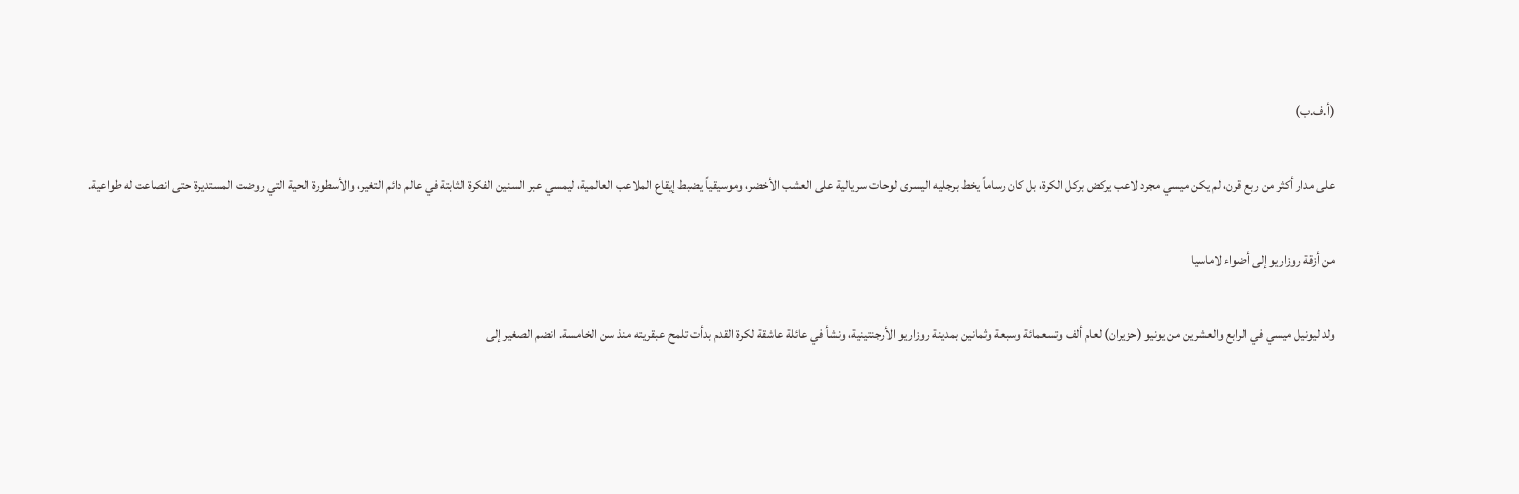(أ.ف.ب)

على مدار أكثر من ربع قرن، لم يكن ميسي مجرد لاعب يركض بركل الكرة، بل كان رساماً يخط برجليه اليسرى لوحات سريالية على العشب الأخضر، وموسيقياً يضبط إيقاع الملاعب العالمية، ليمسي عبر السنين الفكرة الثابتة في عالم دائم التغير، والأسطورة الحية التي روضت المستديرة حتى انصاعت له طواعية.

من أزقة روزاريو إلى أضواء لاماسيا

ولد ليونيل ميسي في الرابع والعشرين من يونيو (حزيران) لعام ألف وتسعمائة وسبعة وثمانين بمدينة روزاريو الأرجنتينية، ونشأ في عائلة عاشقة لكرة القدم بدأت تلمح عبقريته منذ سن الخامسة. انضم الصغير إلى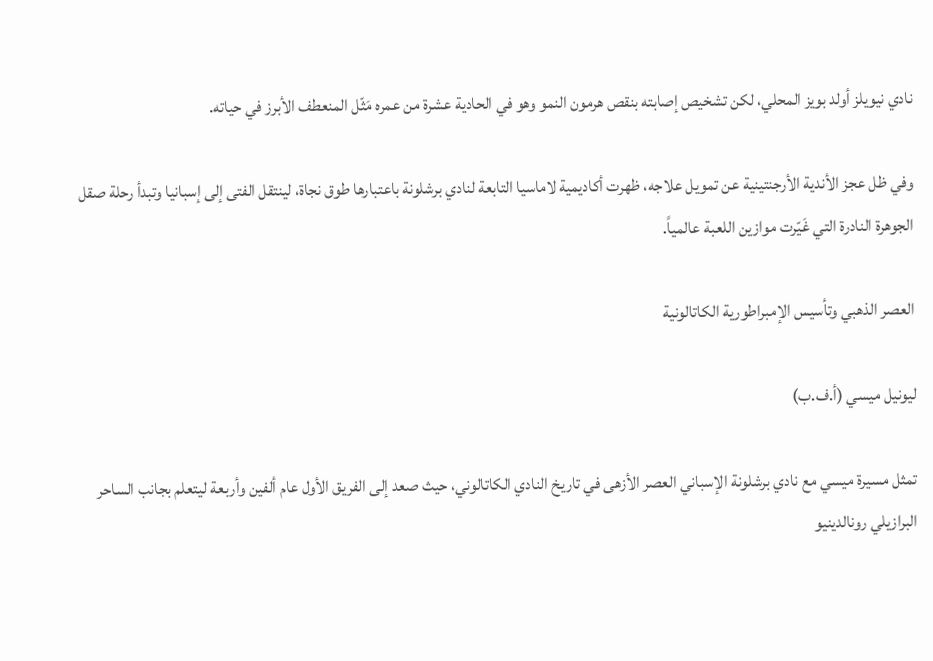نادي نيويلز أولد بويز المحلي، لكن تشخيص إصابته بنقص هرمون النمو وهو في الحادية عشرة من عمره مَثّل المنعطف الأبرز في حياته.

وفي ظل عجز الأندية الأرجنتينية عن تمويل علاجه، ظهرت أكاديمية لاماسيا التابعة لنادي برشلونة باعتبارها طوق نجاة، لينتقل الفتى إلى إسبانيا وتبدأ رحلة صقل الجوهرة النادرة التي غَيّرت موازين اللعبة عالمياً.

العصر الذهبي وتأسيس الإمبراطورية الكاتالونية

ليونيل ميسي (أ.ف.ب)

تمثل مسيرة ميسي مع نادي برشلونة الإسباني العصر الأزهى في تاريخ النادي الكاتالوني، حيث صعد إلى الفريق الأول عام ألفين وأربعة ليتعلم بجانب الساحر البرازيلي رونالدينيو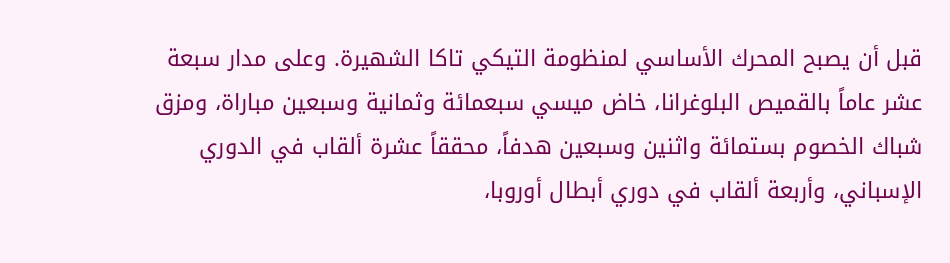قبل أن يصبح المحرك الأساسي لمنظومة التيكي تاكا الشهيرة. وعلى مدار سبعة عشر عاماً بالقميص البلوغرانا، خاض ميسي سبعمائة وثمانية وسبعين مباراة، ومزق شباك الخصوم بستمائة واثنين وسبعين هدفاً، محققاً عشرة ألقاب في الدوري الإسباني، وأربعة ألقاب في دوري أبطال أوروبا،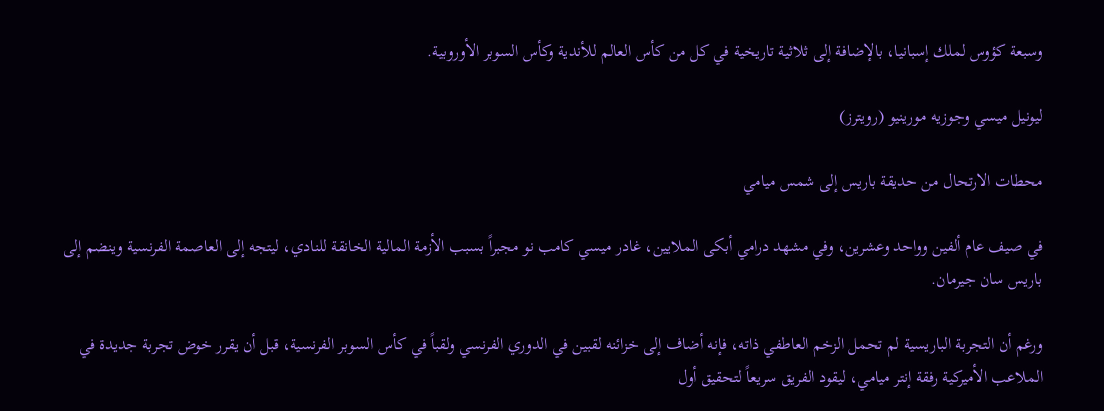وسبعة كؤوس لملك إسبانيا، بالإضافة إلى ثلاثية تاريخية في كل من كأس العالم للأندية وكأس السوبر الأوروبية.

ليونيل ميسي وجوزيه مورينيو (رويترز)

محطات الارتحال من حديقة باريس إلى شمس ميامي

في صيف عام ألفين وواحد وعشرين، وفي مشهد درامي أبكى الملايين، غادر ميسي كامب نو مجبراً بسبب الأزمة المالية الخانقة للنادي، ليتجه إلى العاصمة الفرنسية وينضم إلى باريس سان جيرمان.

ورغم أن التجربة الباريسية لم تحمل الزخم العاطفي ذاته، فإنه أضاف إلى خزائنه لقبين في الدوري الفرنسي ولقباً في كأس السوبر الفرنسية، قبل أن يقرر خوض تجربة جديدة في الملاعب الأميركية رفقة إنتر ميامي، ليقود الفريق سريعاً لتحقيق أول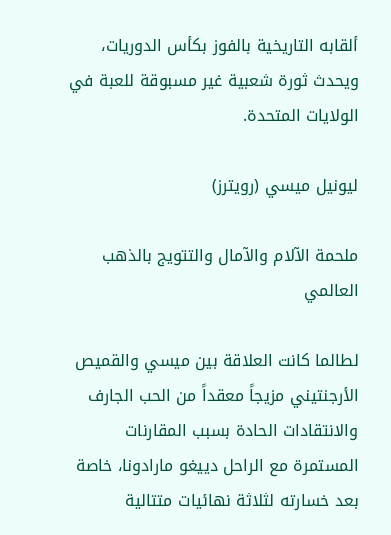ألقابه التاريخية بالفوز بكأس الدوريات، ويحدث ثورة شعبية غير مسبوقة للعبة في الولايات المتحدة.

ليونيل ميسي (رويترز)

ملحمة الآلام والآمال والتتويج بالذهب العالمي

لطالما كانت العلاقة بين ميسي والقميص الأرجنتيني مزيجاً معقداً من الحب الجارف والانتقادات الحادة بسبب المقارنات المستمرة مع الراحل دييغو مارادونا، خاصة بعد خسارته لثلاثة نهائيات متتالية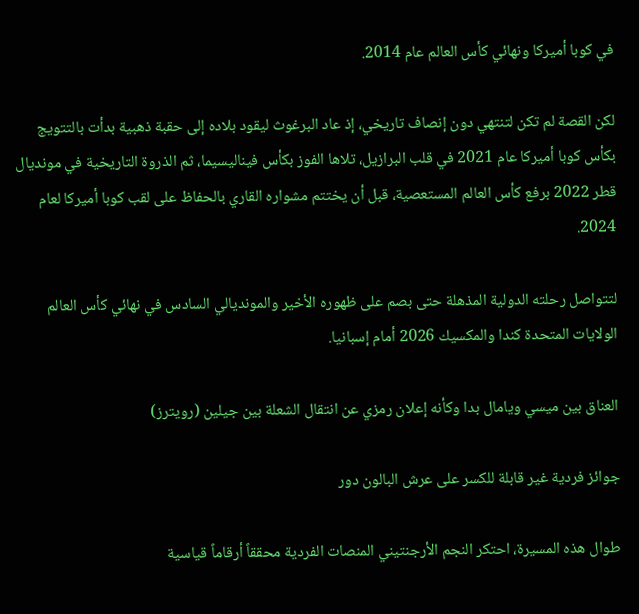في كوبا أميركا ونهائي كأس العالم عام 2014.

لكن القصة لم تكن لتنتهي دون إنصاف تاريخي، إذ عاد البرغوث ليقود بلاده إلى حقبة ذهبية بدأت بالتتويج بكأس كوبا أميركا عام 2021 في قلب البرازيل، تلاها الفوز بكأس فيناليسيما، ثم الذروة التاريخية في مونديال قطر 2022 برفع كأس العالم المستعصية، قبل أن يختتم مشواره القاري بالحفاظ على لقب كوبا أميركا لعام 2024.

لتتواصل رحلته الدولية المذهلة حتى بصم على ظهوره الأخير والمونديالي السادس في نهائي كأس العالم الولايات المتحدة كندا والمكسيك 2026 أمام إسبانيا.

العناق بين ميسي ويامال بدا وكأنه إعلان رمزي عن انتقال الشعلة بين جيلين (رويترز)

جوائز فردية غير قابلة للكسر على عرش البالون دور

طوال هذه المسيرة، احتكر النجم الأرجنتيني المنصات الفردية محققاً أرقاماً قياسية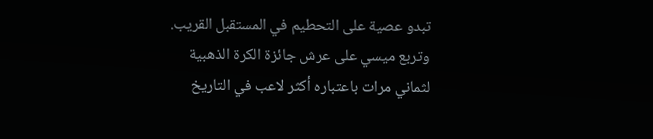تبدو عصية على التحطيم في المستقبل القريب. وتربع ميسي على عرش جائزة الكرة الذهبية لثماني مرات باعتباره أكثر لاعب في التاريخ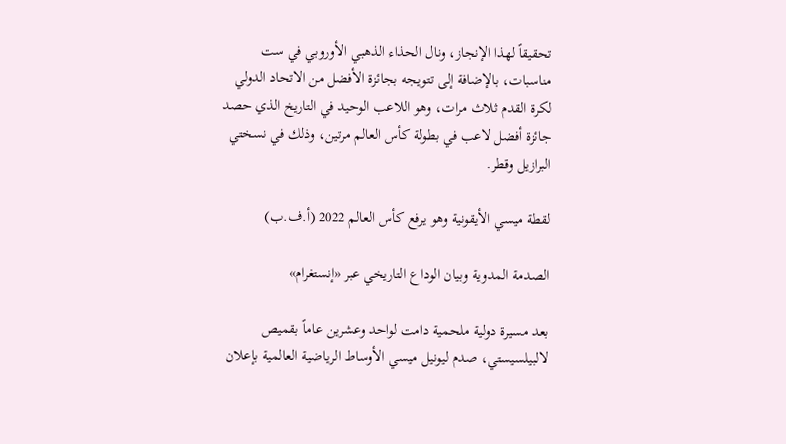تحقيقاً لهذا الإنجاز، ونال الحذاء الذهبي الأوروبي في ست مناسبات، بالإضافة إلى تتويجه بجائزة الأفضل من الاتحاد الدولي لكرة القدم ثلاث مرات، وهو اللاعب الوحيد في التاريخ الذي حصد جائزة أفضل لاعب في بطولة كأس العالم مرتين، وذلك في نسختي البرازيل وقطر.

لقطة ميسي الأيقونية وهو يرفع كأس العالم 2022 (أ.ف.ب)

الصدمة المدوية وبيان الوداع التاريخي عبر «إنستغرام»

بعد مسيرة دولية ملحمية دامت لواحد وعشرين عاماً بقميص لالبيلسيستي، صدم ليونيل ميسي الأوساط الرياضية العالمية بإعلان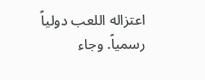اعتزاله اللعب دولياً رسمياً. وجاء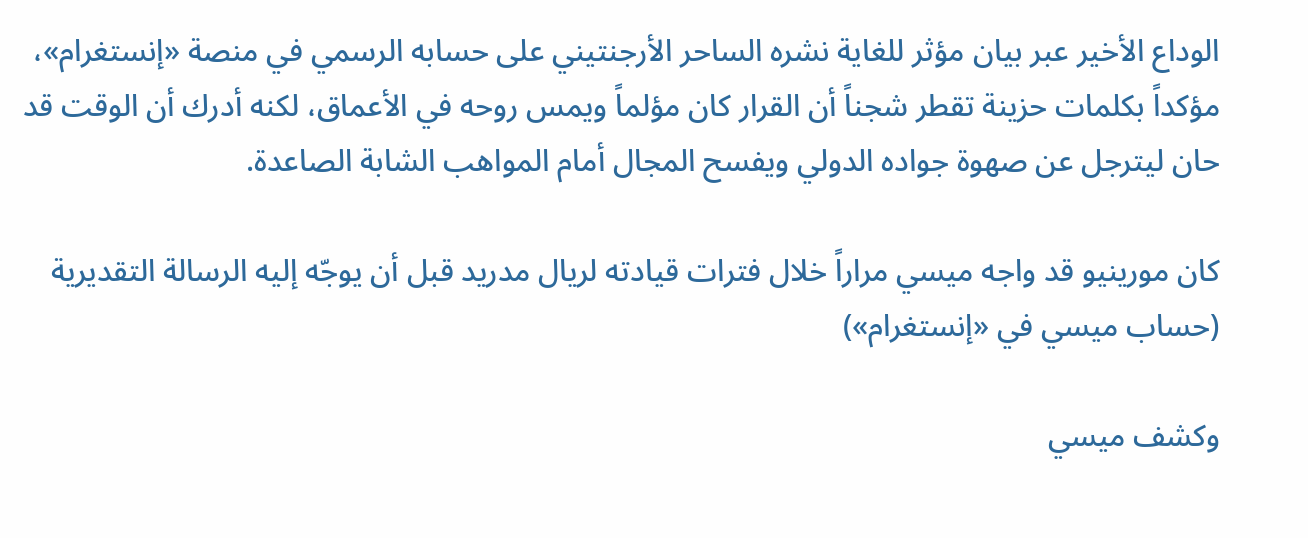الوداع الأخير عبر بيان مؤثر للغاية نشره الساحر الأرجنتيني على حسابه الرسمي في منصة «إنستغرام»، مؤكداً بكلمات حزينة تقطر شجناً أن القرار كان مؤلماً ويمس روحه في الأعماق، لكنه أدرك أن الوقت قد حان ليترجل عن صهوة جواده الدولي ويفسح المجال أمام المواهب الشابة الصاعدة.

كان مورينيو قد واجه ميسي مراراً خلال فترات قيادته لريال مدريد قبل أن يوجّه إليه الرسالة التقديرية (حساب ميسي في «إنستغرام»)

وكشف ميسي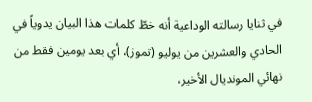في ثنايا رسالته الوداعية أنه خطّ كلمات هذا البيان يدوياً في الحادي والعشرين من يوليو (تموز)، أي بعد يومين فقط من نهائي المونديال الأخير،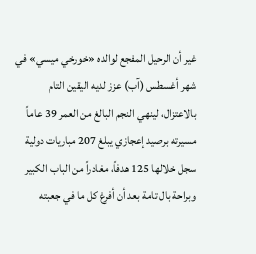غير أن الرحيل المفجع لوالده «خورخي ميسي» في شهر أغسطس (آب) عزز لديه اليقين التام بالاعتزال، لينهي النجم البالغ من العمر 39 عاماً مسيرته برصيد إعجازي يبلغ 207 مباريات دولية سجل خلالها 125 هدفاً، مغادراً من الباب الكبير وبراحة بال تامة بعد أن أفرغ كل ما في جعبته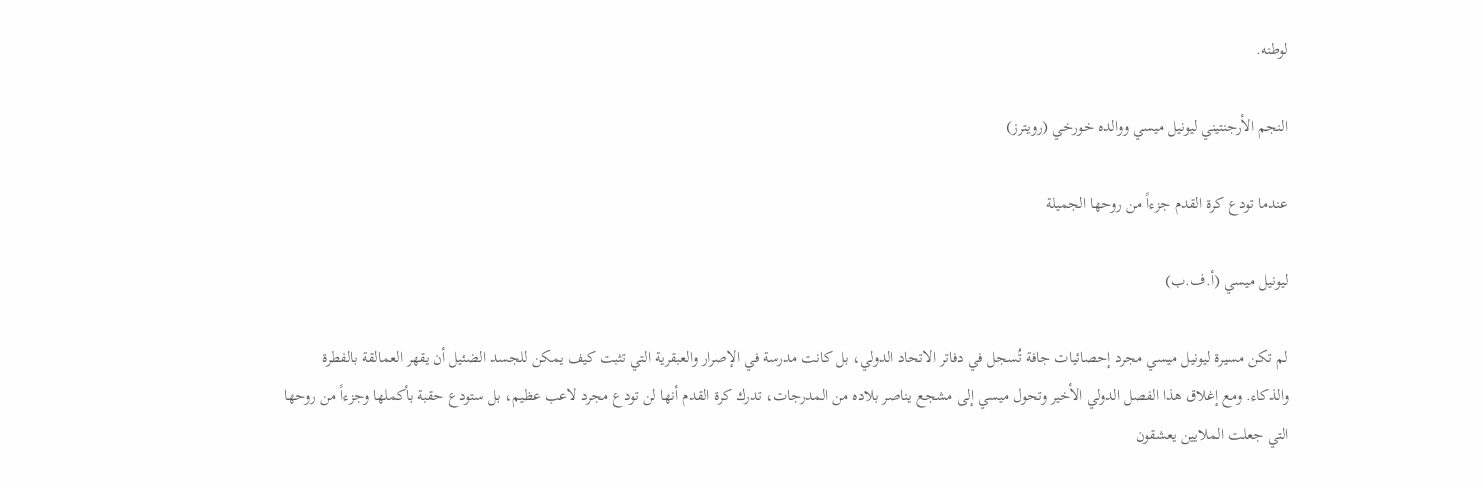لوطنه.

النجم الأرجنتيني ليونيل ميسي ووالده خورخي (رويترز)

عندما تودع كرة القدم جزءاً من روحها الجميلة

ليونيل ميسي (أ.ف.ب)

لم تكن مسيرة ليونيل ميسي مجرد إحصائيات جافة تُسجل في دفاتر الاتحاد الدولي، بل كانت مدرسة في الإصرار والعبقرية التي تثبت كيف يمكن للجسد الضئيل أن يقهر العمالقة بالفطرة والذكاء. ومع إغلاق هذا الفصل الدولي الأخير وتحول ميسي إلى مشجع يناصر بلاده من المدرجات، تدرك كرة القدم أنها لن تودع مجرد لاعب عظيم، بل ستودع حقبة بأكملها وجزءاً من روحها التي جعلت الملايين يعشقون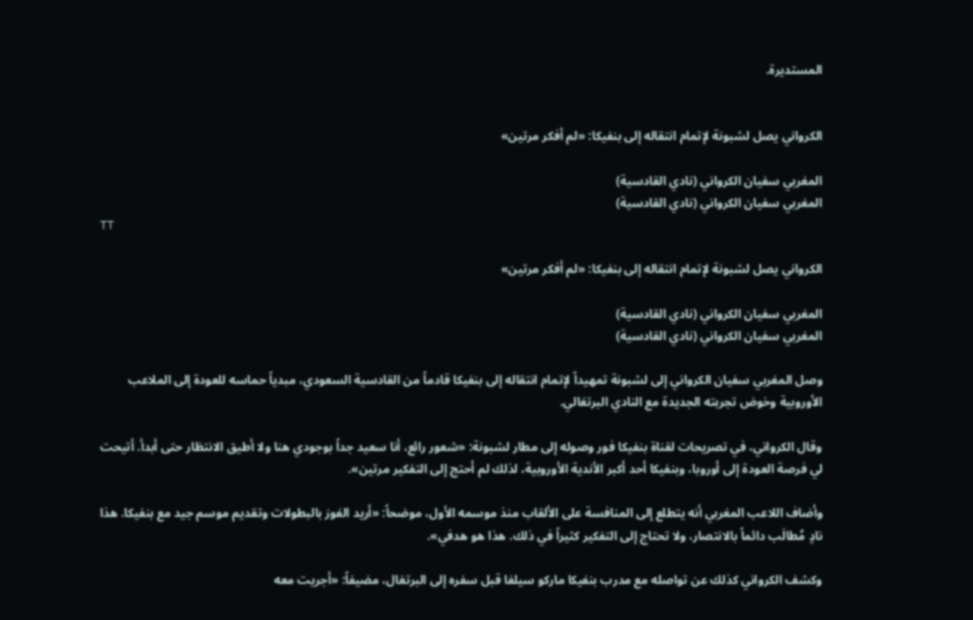المستديرة.


الكرواني يصل لشبونة لإتمام انتقاله إلى بنفيكا: «لم أفكر مرتين»

المغربي سفيان الكرواني (نادي القادسية)
المغربي سفيان الكرواني (نادي القادسية)
TT

الكرواني يصل لشبونة لإتمام انتقاله إلى بنفيكا: «لم أفكر مرتين»

المغربي سفيان الكرواني (نادي القادسية)
المغربي سفيان الكرواني (نادي القادسية)

وصل المغربي سفيان الكرواني إلى لشبونة تمهيداً لإتمام انتقاله إلى بنفيكا قادماً من القادسية السعودي، مبدياً حماسه للعودة إلى الملاعب الأوروبية وخوض تجربته الجديدة مع النادي البرتغالي.

وقال الكرواني، في تصريحات لقناة بنفيكا فور وصوله إلى مطار لشبونة: «شعور رائع، أنا سعيد جداً بوجودي هنا ولا أطيق الانتظار حتى أبدأ. أتيحت لي فرصة العودة إلى أوروبا، وبنفيكا أحد أكبر الأندية الأوروبية، لذلك لم أحتج إلى التفكير مرتين».

وأضاف اللاعب المغربي أنه يتطلع إلى المنافسة على الألقاب منذ موسمه الأول، موضحاً: «أريد الفوز بالبطولات وتقديم موسم جيد مع بنفيكا. هذا نادٍ مُطالَب دائماً بالانتصار، ولا تحتاج إلى التفكير كثيراً في ذلك. هذا هو هدفي».

وكشف الكرواني كذلك عن تواصله مع مدرب بنفيكا ماركو سيلفا قبل سفره إلى البرتغال، مضيفاً: «أجريت معه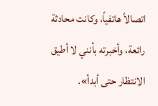اتصالاً هاتفياً، وكانت محادثة رائعة، وأخبرته بأنني لا أطيق الانتظار حتى أبدأ».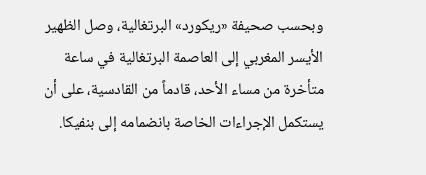وبحسب صحيفة «ريكورد» البرتغالية، وصل الظهير الأيسر المغربي إلى العاصمة البرتغالية في ساعة متأخرة من مساء الأحد، قادماً من القادسية، على أن يستكمل الإجراءات الخاصة بانضمامه إلى بنفيكا.